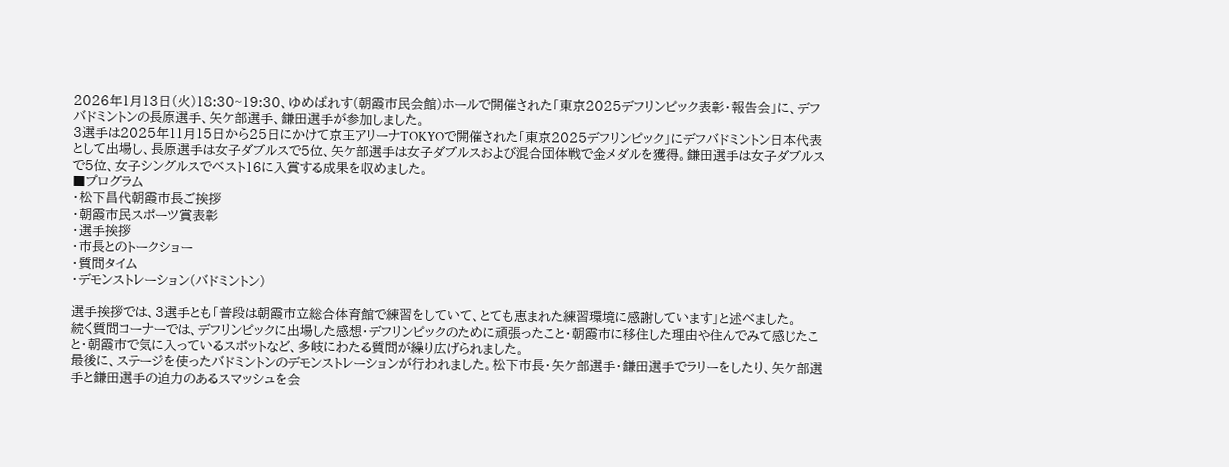2026年1月13日(火)18:30~19:30、ゆめぱれす(朝霞市民会館)ホールで開催された「東京2025デフリンピック表彰・報告会」に、デフバドミントンの長原選手、矢ケ部選手、鎌田選手が参加しました。
3選手は2025年11月15日から25日にかけて京王アリーナTOKYOで開催された「東京2025デフリンピック」にデフバドミントン日本代表として出場し、長原選手は女子ダブルスで5位、矢ケ部選手は女子ダブルスおよび混合団体戦で金メダルを獲得。鎌田選手は女子ダブルスで5位、女子シングルスでベスト16に入賞する成果を収めました。
■プログラム
・松下昌代朝霞市長ご挨拶
・朝霞市民スポーツ賞表彰
・選手挨拶
・市長とのトークショー
・質問タイム
・デモンストレーション(バドミントン)

選手挨拶では、3選手とも「普段は朝霞市立総合体育館で練習をしていて、とても恵まれた練習環境に感謝しています」と述べました。
続く質問コーナーでは、デフリンピックに出場した感想・デフリンピックのために頑張ったこと・朝霞市に移住した理由や住んでみて感じたこと・朝霞市で気に入っているスポットなど、多岐にわたる質問が繰り広げられました。
最後に、ステージを使ったバドミントンのデモンストレーションが行われました。松下市長・矢ケ部選手・鎌田選手でラリーをしたり、矢ケ部選手と鎌田選手の迫力のあるスマッシュを会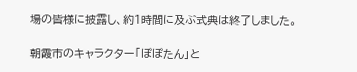場の皆様に披露し、約1時間に及ぶ式典は終了しました。

朝霞市のキャラクター「ぽぽたん」と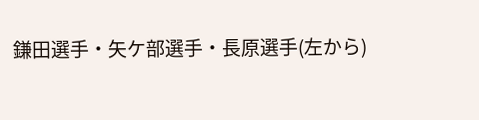鎌田選手・矢ケ部選手・長原選手(左から)